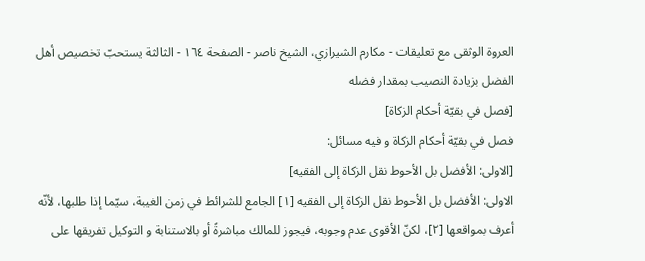العروة الوثقى مع تعليقات - مكارم الشيرازي، الشيخ ناصر - الصفحة ١٦٤ - الثالثة يستحبّ تخصيص أهل الفضل بزيادة النصيب بمقدار فضله
[فصل في بقيّة أحكام الزكاة]
فصل في بقيّة أحكام الزكاة و فيه مسائل:
[الاولى: الأفضل بل الأحوط نقل الزكاة إلى الفقيه]
الاولى: الأفضل بل الأحوط نقل الزكاة إلى الفقيه [١] الجامع للشرائط في زمن الغيبة، سيّما إذا طلبها، لأنّه أعرف بمواقعها [٢]، لكنّ الأقوى عدم وجوبه، فيجوز للمالك مباشرةً أو بالاستنابة و التوكيل تفريقها على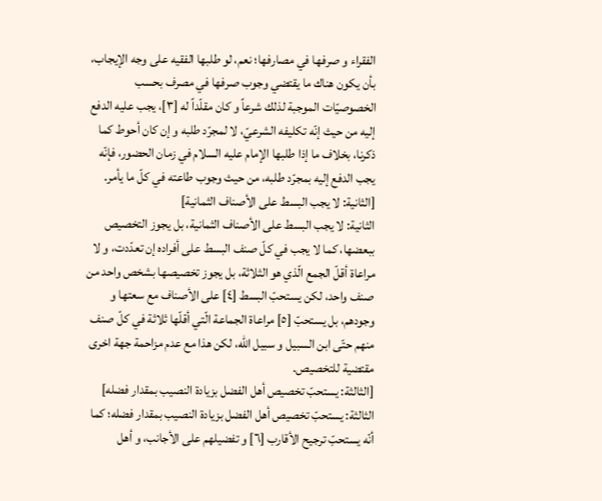الفقراء و صرفها في مصارفها؛ نعم، لو طلبها الفقيه على وجه الإيجاب، بأن يكون هناك ما يقتضي وجوب صرفها في مصرف بحسب الخصوصيّات الموجبة لذلك شرعاً و كان مقلّداً له [٣]، يجب عليه الدفع إليه من حيث إنّه تكليفه الشرعيّ، لا لمجرّد طلبه و إن كان أحوط كما ذكرنا، بخلاف ما إذا طلبها الإمام عليه السلام في زمان الحضور، فإنّه يجب الدفع إليه بمجرّد طلبه، من حيث وجوب طاعته في كلّ ما يأمر.
[الثانية: لا يجب البسط على الأصناف الثمانية]
الثانية: لا يجب البسط على الأصناف الثمانية، بل يجوز التخصيص ببعضها، كما لا يجب في كلّ صنف البسط على أفراده إن تعدّدت، و لا مراعاة أقلّ الجمع الّذي هو الثلاثة، بل يجوز تخصيصها بشخص واحد من صنف واحد، لكن يستحبّ البسط [٤] على الأصناف مع سعتها و وجودهم، بل يستحبّ [٥] مراعاة الجماعة الّتي أقلّها ثلاثة في كلّ صنف منهم حتّى ابن السبيل و سبيل اللّه، لكن هذا مع عدم مزاحمة جهة اخرى مقتضية للتخصيص.
[الثالثة: يستحبّ تخصيص أهل الفضل بزيادة النصيب بمقدار فضله]
الثالثة: يستحبّ تخصيص أهل الفضل بزيادة النصيب بمقدار فضله؛ كما أنّه يستحبّ ترجيح الأقارب [٦] و تفضيلهم على الأجانب، و أهل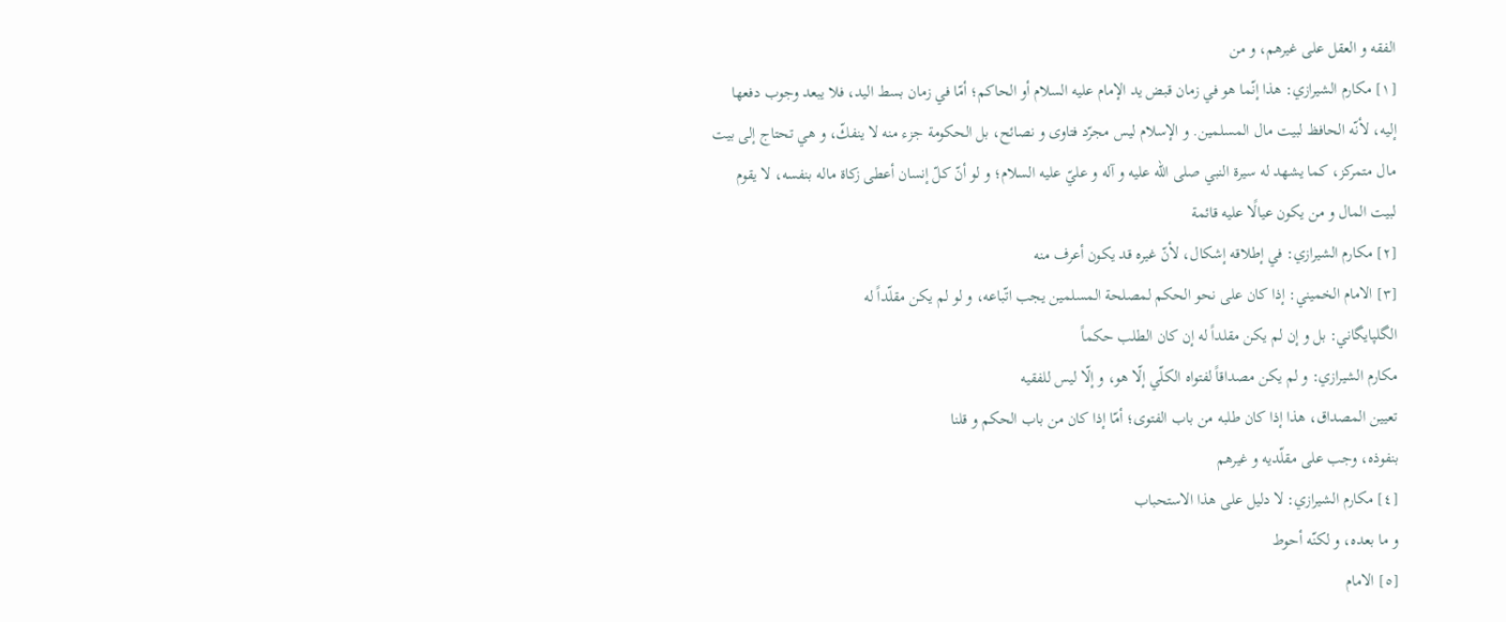الفقه و العقل على غيرهم، و من
[١] مكارم الشيرازي: هذا إنّما هو في زمان قبض يد الإمام عليه السلام أو الحاكم؛ أمّا في زمان بسط اليد، فلا يبعد وجوب دفعها إليه، لأنّه الحافظ لبيت مال المسلمين. و الإسلام ليس مجرّد فتاوى و نصائح، بل الحكومة جزء منه لا ينفكّ، و هي تحتاج إلى بيت مال متمركز، كما يشهد له سيرة النبي صلى الله عليه و آله و عليّ عليه السلام؛ و لو أنّ كلّ إنسان أعطى زكاة ماله بنفسه، لا يقوم لبيت المال و من يكون عيالًا عليه قائمة
[٢] مكارم الشيرازي: في إطلاقه إشكال، لأنّ غيره قد يكون أعرف منه
[٣] الامام الخميني: إذا كان على نحو الحكم لمصلحة المسلمين يجب اتّباعه، و لو لم يكن مقلّداً له
الگلپايگاني: بل و إن لم يكن مقلداً له إن كان الطلب حكماً
مكارم الشيرازي: و لم يكن مصداقاً لفتواه الكلّي إلّا هو، و إلّا ليس للفقيه
تعيين المصداق، هذا إذا كان طلبه من باب الفتوى؛ أمّا إذا كان من باب الحكم و قلنا
بنفوذه، وجب على مقلّديه و غيرهم
[٤] مكارم الشيرازي: لا دليل على هذا الاستحباب
و ما بعده، و لكنّه أحوط
[٥] الامام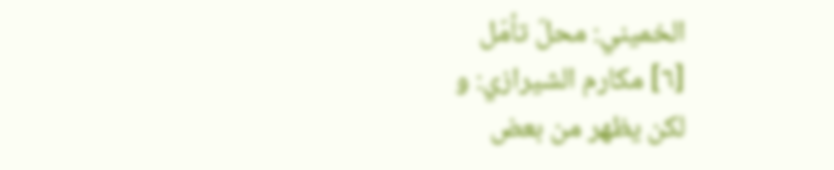الخميني: محلّ تأمّل
[٦] مكارم الشيرازي: و
لكن يظهر من بعض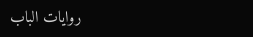روايات الباب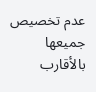عدم تخصيص جميعها بالأقارب